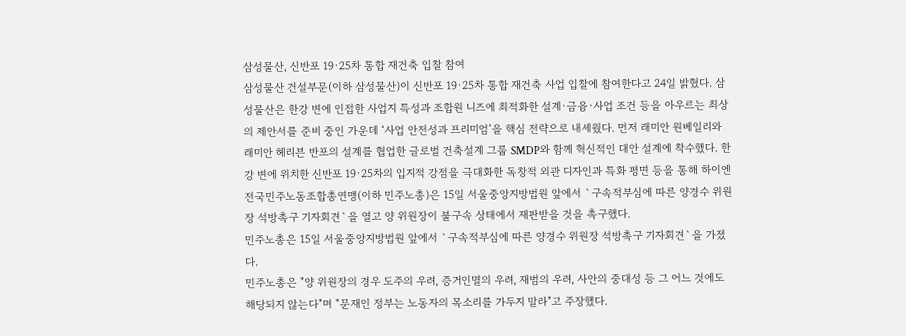삼성물산, 신반포 19·25차 통합 재건축 입찰 참여
삼성물산 건설부문(이하 삼성물산)이 신반포 19·25차 통합 재건축 사업 입찰에 참여한다고 24일 밝혔다. 삼성물산은 한강 변에 인접한 사업지 특성과 조합원 니즈에 최적화한 설계·금융·사업 조건 등을 아우르는 최상의 제안서를 준비 중인 가운데 ‘사업 안전성과 프리미엄’을 핵심 전략으로 내세웠다. 먼저 래미안 원베일리와 래미안 헤리븐 반포의 설계를 협업한 글로벌 건축설계 그룹 SMDP와 함께 혁신적인 대안 설계에 착수했다. 한강 변에 위치한 신반포 19·25차의 입지적 강점을 극대화한 독창적 외관 디자인과 특화 평면 등을 통해 하이엔
전국민주노동조합총연맹(이하 민주노총)은 15일 서울중앙지방법원 앞에서 `구속적부심에 따른 양경수 위원장 석방촉구 기자회견`을 열고 양 위원장이 불구속 상태에서 재판받을 것을 촉구했다.
민주노총은 15일 서울중앙지방법원 앞에서 `구속적부심에 따른 양경수 위원장 석방촉구 기자회견`을 가졌다.
민주노총은 "양 위원장의 경우 도주의 우려, 증거인멸의 우려, 재범의 우려, 사안의 중대성 등 그 어느 것에도 해당되지 않는다"며 "문재인 정부는 노동자의 목소리를 가두지 말라"고 주장했다.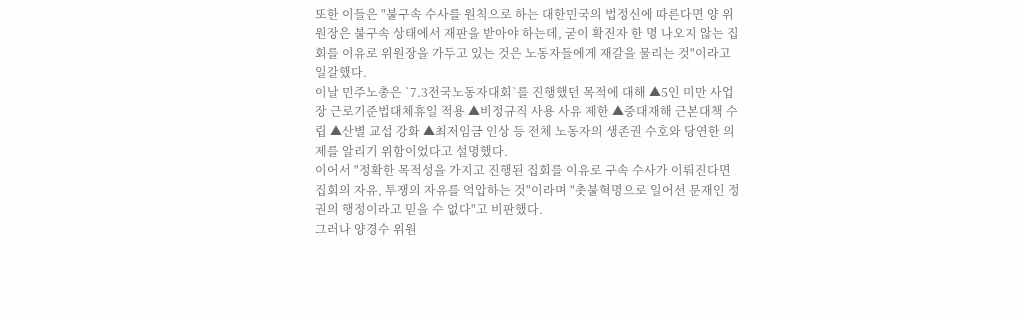또한 이들은 "불구속 수사를 원칙으로 하는 대한민국의 법정신에 따른다면 양 위원장은 불구속 상태에서 재판을 받아야 하는데, 굳이 확진자 한 명 나오지 않는 집회를 이유로 위원장을 가두고 있는 것은 노동자들에게 재갈을 물리는 것"이라고 일갈했다.
이날 민주노총은 `7.3전국노동자대회`를 진행했던 목적에 대해 ▲5인 미만 사업장 근로기준법대체휴일 적용 ▲비정규직 사용 사유 제한 ▲중대재해 근본대책 수립 ▲산별 교섭 강화 ▲최저임금 인상 등 전체 노동자의 생존권 수호와 당연한 의제를 알리기 위함이었다고 설명했다.
이어서 "정확한 목적성을 가지고 진행된 집회를 이유로 구속 수사가 이뤄진다면 집회의 자유, 투쟁의 자유를 억압하는 것"이라며 "촛불혁명으로 일어선 문재인 정권의 행정이라고 믿을 수 없다"고 비판했다.
그러나 양경수 위원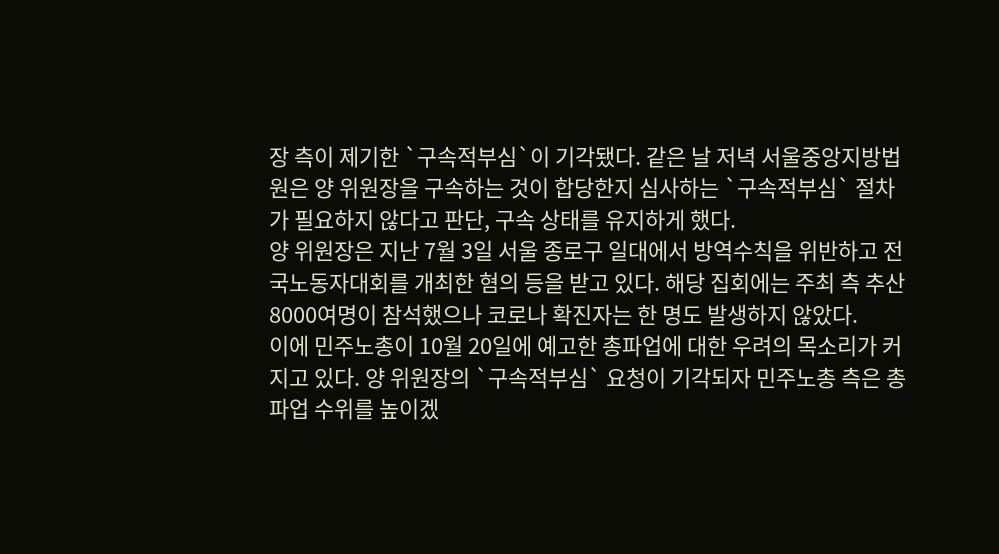장 측이 제기한 `구속적부심`이 기각됐다. 같은 날 저녁 서울중앙지방법원은 양 위원장을 구속하는 것이 합당한지 심사하는 `구속적부심` 절차가 필요하지 않다고 판단, 구속 상태를 유지하게 했다.
양 위원장은 지난 7월 3일 서울 종로구 일대에서 방역수칙을 위반하고 전국노동자대회를 개최한 혐의 등을 받고 있다. 해당 집회에는 주최 측 추산 8000여명이 참석했으나 코로나 확진자는 한 명도 발생하지 않았다.
이에 민주노총이 10월 20일에 예고한 총파업에 대한 우려의 목소리가 커지고 있다. 양 위원장의 `구속적부심` 요청이 기각되자 민주노총 측은 총파업 수위를 높이겠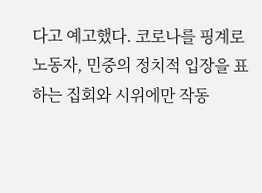다고 예고했다. 코로나를 핑계로 노동자, 민중의 정치적 입장을 표하는 집회와 시위에만 작동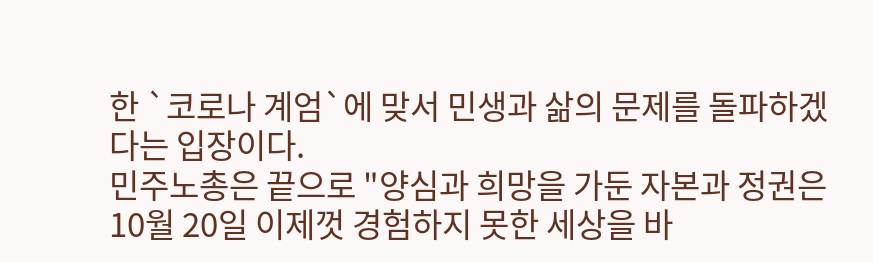한 `코로나 계엄`에 맞서 민생과 삶의 문제를 돌파하겠다는 입장이다.
민주노총은 끝으로 "양심과 희망을 가둔 자본과 정권은 10월 20일 이제껏 경험하지 못한 세상을 바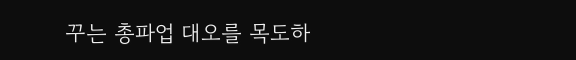꾸는 총파업 대오를 목도하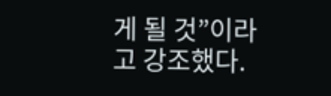게 될 것”이라고 강조했다.